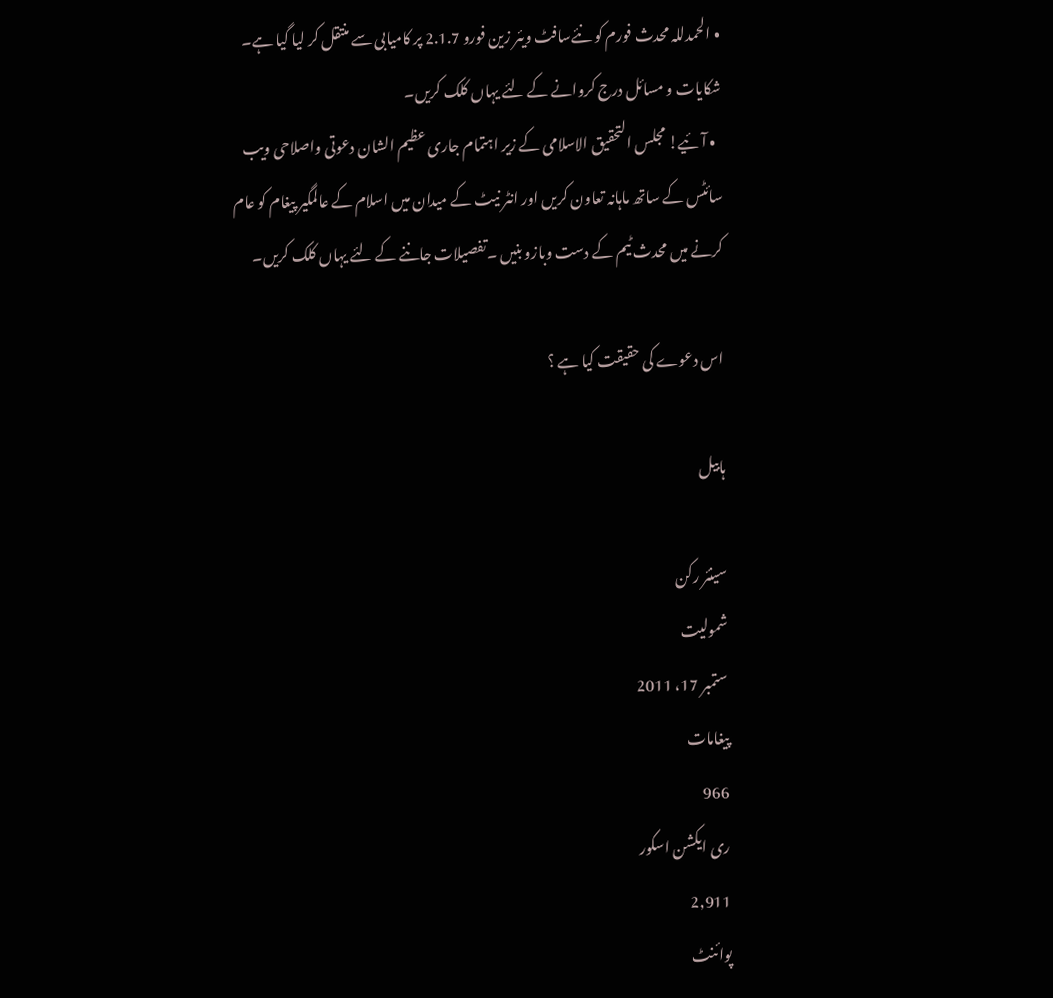• الحمدللہ محدث فورم کو نئےسافٹ ویئر زین فورو 2.1.7 پر کامیابی سے منتقل کر لیا گیا ہے۔ شکایات و مسائل درج کروانے کے لئے یہاں کلک کریں۔
  • آئیے! مجلس التحقیق الاسلامی کے زیر اہتمام جاری عظیم الشان دعوتی واصلاحی ویب سائٹس کے ساتھ ماہانہ تعاون کریں اور انٹر نیٹ کے میدان میں اسلام کے عالمگیر پیغام کو عام کرنے میں محدث ٹیم کے دست وبازو بنیں ۔تفصیلات جاننے کے لئے یہاں کلک کریں۔

اس دعوے کی حقیقت کیا ہے ؟

ہابیل

سینئر رکن
شمولیت
ستمبر 17، 2011
پیغامات
966
ری ایکشن اسکور
2,911
پوائنٹ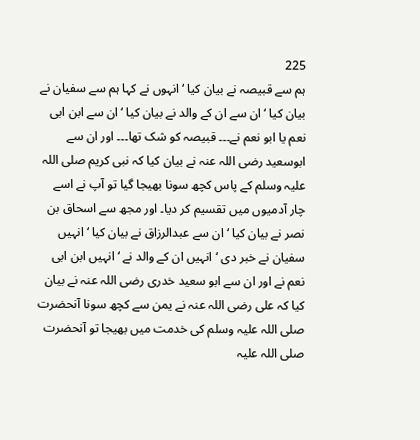225
ہم سے قبیصہ نے بیان کیا ‘ انہوں نے کہا ہم سے سفیان نے بیان کیا ‘ ان سے ان کے والد نے بیان کیا ‘ ان سے ابن ابی نعم یا ابو نعم نے۔۔۔ قبیصہ کو شک تھا۔۔۔ اور ان سے ابوسعید رضی اللہ عنہ نے بیان کیا کہ نبی کریم صلی اللہ علیہ وسلم کے پاس کچھ سونا بھیجا گیا تو آپ نے اسے چار آدمیوں میں تقسیم کر دیا۔ اور مجھ سے اسحاق بن نصر نے بیان کیا ‘ ان سے عبدالرزاق نے بیان کیا ‘ انہیں سفیان نے خبر دی ‘انہیں ان کے والد نے ‘ انہیں ابن ابی نعم نے اور ان سے ابو سعید خدری رضی اللہ عنہ نے بیان کیا کہ علی رضی اللہ عنہ نے یمن سے کچھ سونا آنحضرت صلی اللہ علیہ وسلم کی خدمت میں بھیجا تو آنحضرت صلی اللہ علیہ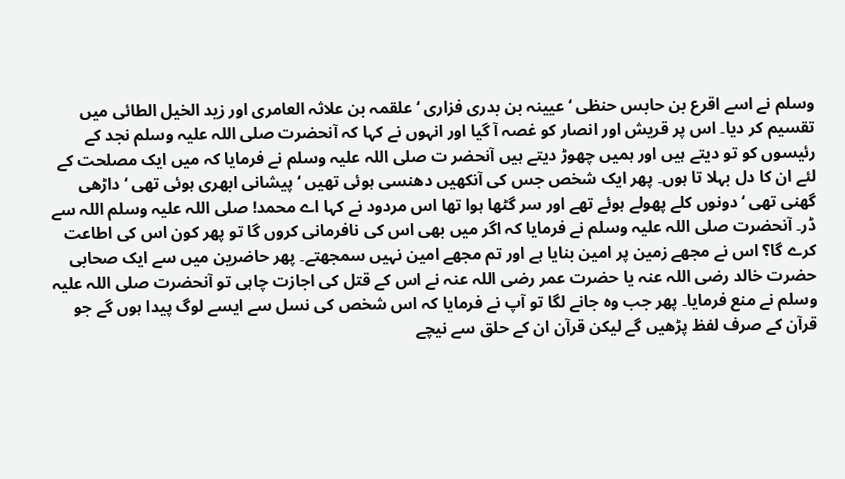وسلم نے اسے اقرع بن حابس حنظی ‘ عیینہ بن بدری فزاری ‘ علقمہ بن علاثہ العامری اور زید الخیل الطائی میں تقسیم کر دیا۔ اس پر قریش اور انصار کو غصہ آ گیا اور انہوں نے کہا کہ آنحضرت صلی اللہ علیہ وسلم نجد کے رئیسوں کو تو دیتے ہیں اور ہمیں چھوڑ دیتے ہیں آنحضر ت صلی اللہ علیہ وسلم نے فرمایا کہ میں ایک مصلحت کے لئے ان کا دل بہلا تا ہوں۔ پھر ایک شخص جس کی آنکھیں دھنسی ہوئی تھیں ‘ پیشانی ابھری ہوئی تھی ‘ داڑھی گھنی تھی ‘ دونوں کلے پھولے ہوئے تھے اور سر گٹھا ہوا تھا اس مردود نے کہا اے محمد! صلی اللہ علیہ وسلم اللہ سے ڈر۔ آنحضرت صلی اللہ علیہ وسلم نے فرمایا کہ اگر میں بھی اس کی نافرمانی کروں گا تو پھر کون اس کی اطاعت کرے گا؟ اس نے مجھے زمین پر امین بنایا ہے اور تم مجھے امین نہیں سمجھتے۔ پھر حاضرین میں سے ایک صحابی حضرت خالد رضی اللہ عنہ یا حضرت عمر رضی اللہ عنہ نے اس کے قتل کی اجازت چاہی تو آنحضرت صلی اللہ علیہ وسلم نے منع فرمایا۔ پھر جب وہ جانے لگا تو آپ نے فرمایا کہ اس شخص کی نسل سے ایسے لوگ پیدا ہوں گے جو قرآن کے صرف لفظ پڑھیں گے لیکن قرآن ان کے حلق سے نیچے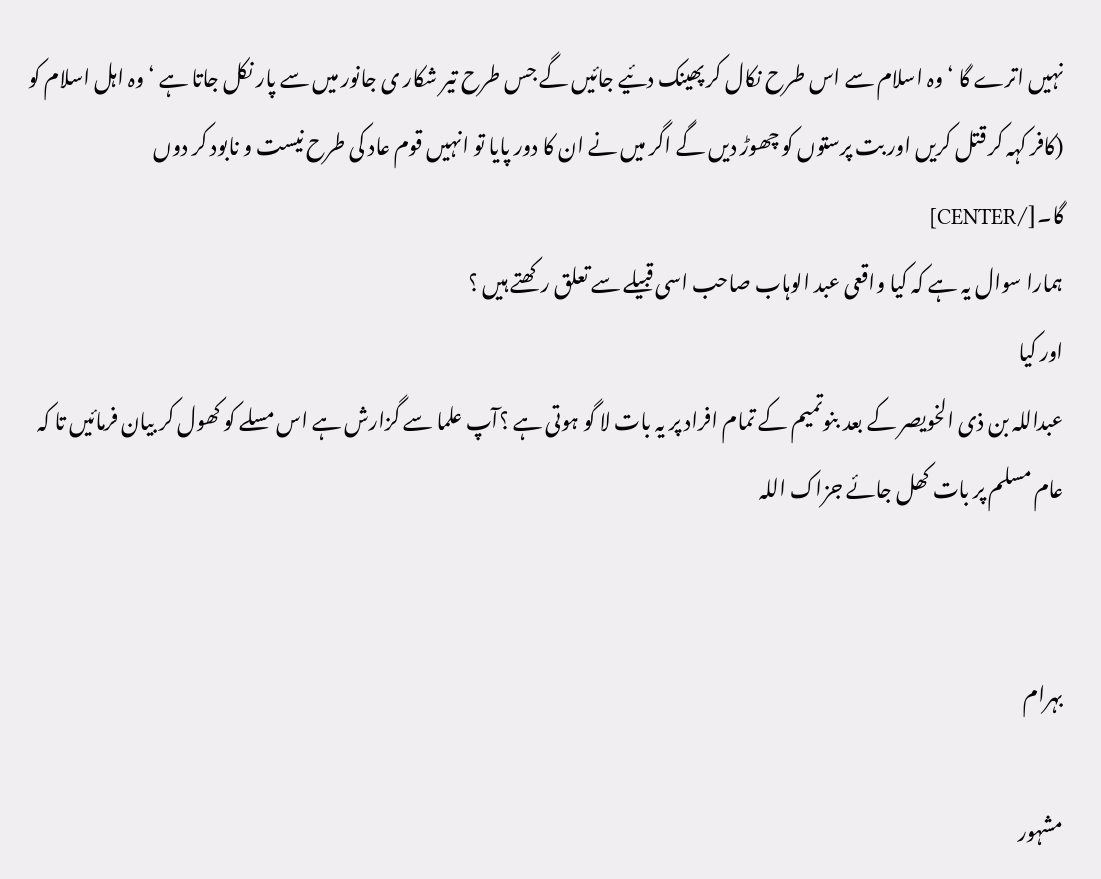نہیں اترے گا ‘ وہ اسلام سے اس طرح نکال کر پھینک دئیے جائیں گے جس طرح تیر شکار ی جانور میں سے پار نکل جاتا ہے ‘ وہ اہل اسلام کو (کافر کہہ کر قتل کریں اور بت پرستوں کو چھوڑ دیں گے اگر میں نے ان کا دور پایا تو انہیں قوم عاد کی طرح نیست و نابود کر دوں گا۔[/CENTER]
ہمارا سوال یہ ہے کہ کیا واقعی عبد الوہاب صاحب اسی قبیلے سے تعلق رکھتے ہیں ؟
اور کیا
عبداللہ بن ذی الخویصر کے بعد بنوتمیم کے تمام افراد پر یہ بات لا گو ہوتی ہے ؟آپ علما سے گزارش ہے اس مسلے کو کھول کر بیان فرمائیں تا کہ عام مسلم پر بات کھل جائے جزاک اللہ


بہرام

مشہور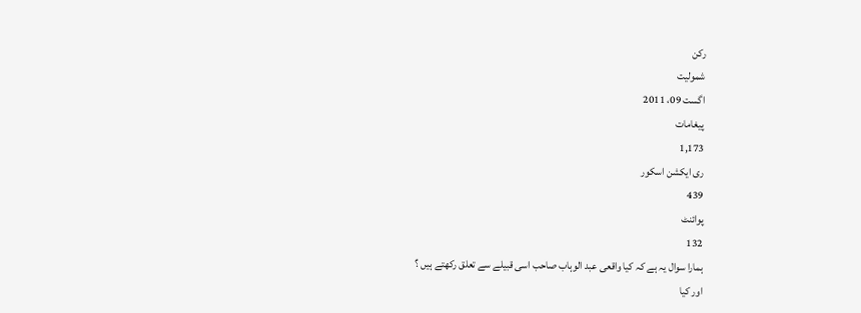رکن
شمولیت
اگست 09، 2011
پیغامات
1,173
ری ایکشن اسکور
439
پوائنٹ
132
ہمارا سوال یہ ہے کہ کیا واقعی عبد الوہاب صاحب اسی قبیلے سے تعلق رکھتے ہیں ؟
اور کیا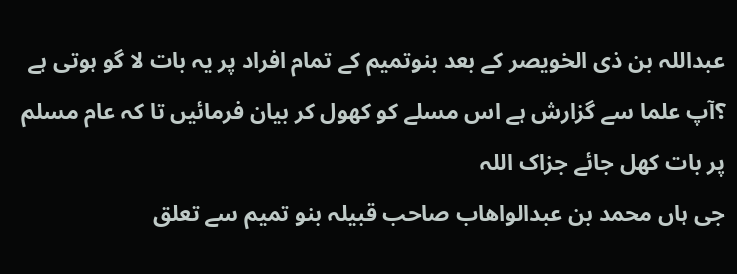عبداللہ بن ذی الخویصر کے بعد بنوتمیم کے تمام افراد پر یہ بات لا گو ہوتی ہے ؟آپ علما سے گزارش ہے اس مسلے کو کھول کر بیان فرمائیں تا کہ عام مسلم پر بات کھل جائے جزاک اللہ
جی ہاں محمد بن عبدالواھاب صاحب قبیلہ بنو تمیم سے تعلق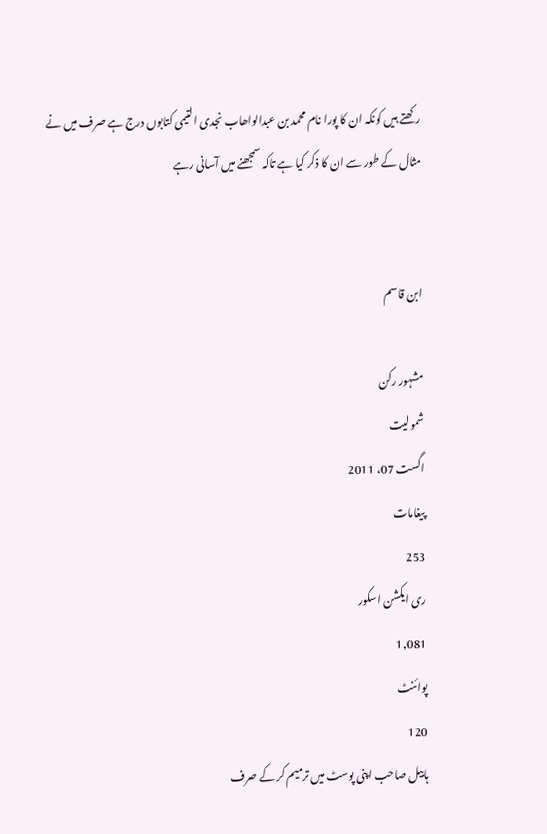رکھتے ہیں کونکہ ان کا پورا نام محمد بن عبدالواھاب نجدی التیمی کتابوں درج ہے صرف میں نے مثال کے طور سے ان کا ذکر کیا ہے تاکہ سمجھنے میں آسانی رہے


ابن قاسم

مشہور رکن
شمولیت
اگست 07، 2011
پیغامات
253
ری ایکشن اسکور
1,081
پوائنٹ
120
ہابیل صاحب اپنی پوسٹ میں ترمیم کر کے صرف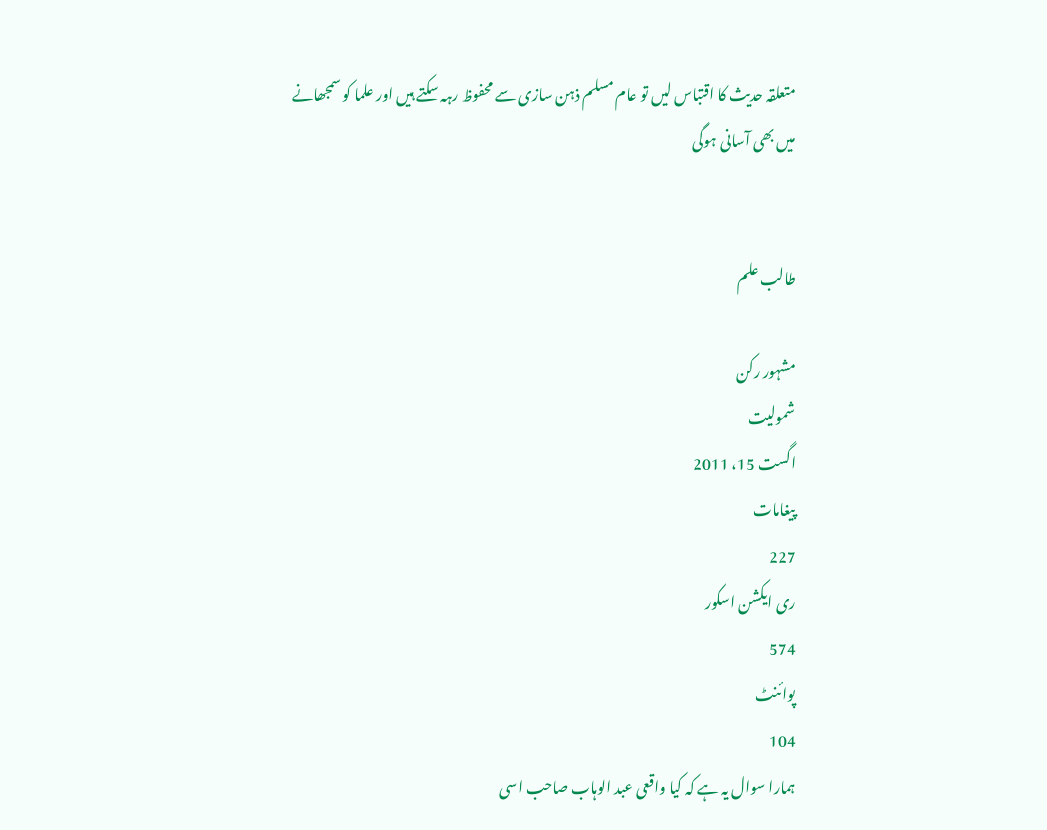متعلقہ حدیث کا اقتباس لیں تو عام مسلم ذہن سازی سے محفوظ رہہ سکتے ہیں اور علما کو سمجھانے میں بھی آسانی ہوگی


طالب علم

مشہور رکن
شمولیت
اگست 15، 2011
پیغامات
227
ری ایکشن اسکور
574
پوائنٹ
104
ہمارا سوال یہ ہے کہ کیا واقعی عبد الوہاب صاحب اسی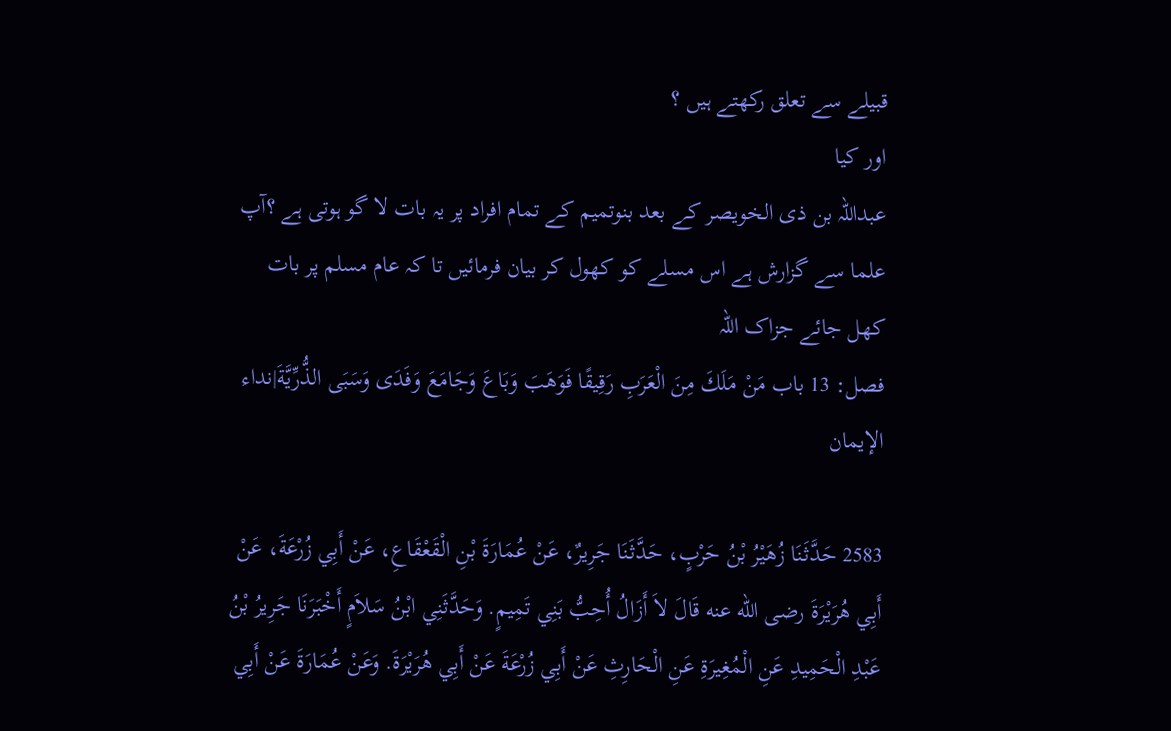قبیلے سے تعلق رکھتے ہیں ؟
اور کیا
عبداللہ بن ذی الخویصر کے بعد بنوتمیم کے تمام افراد پر یہ بات لا گو ہوتی ہے ؟آپ علما سے گزارش ہے اس مسلے کو کھول کر بیان فرمائیں تا کہ عام مسلم پر بات کھل جائے جزاک اللہ
فصل: 13 باب مَنْ مَلَكَ مِنَ الْعَرَبِ رَقِيقًا فَوَهَبَ وَبَاعَ وَجَامَعَ وَفَدَى وَسَبَى الذُّرِّيَّةَ|نداء الإيمان

2583 حَدَّثَنَا زُهَيْرُ بْنُ حَرْبٍ، حَدَّثَنَا جَرِيرٌ، عَنْ عُمَارَةَ بْنِ الْقَعْقَاعِ، عَنْ أَبِي زُرْعَةَ، عَنْ أَبِي هُرَيْرَةَ رضى الله عنه قَالَ لاَ أَزَالُ أُحِبُّ بَنِي تَمِيمٍ. وَحَدَّثَنِي ابْنُ سَلاَمٍ أَخْبَرَنَا جَرِيرُ بْنُ عَبْدِ الْحَمِيدِ عَنِ الْمُغِيرَةِ عَنِ الْحَارِثِ عَنْ أَبِي زُرْعَةَ عَنْ أَبِي هُرَيْرَةَ. وَعَنْ عُمَارَةَ عَنْ أَبِي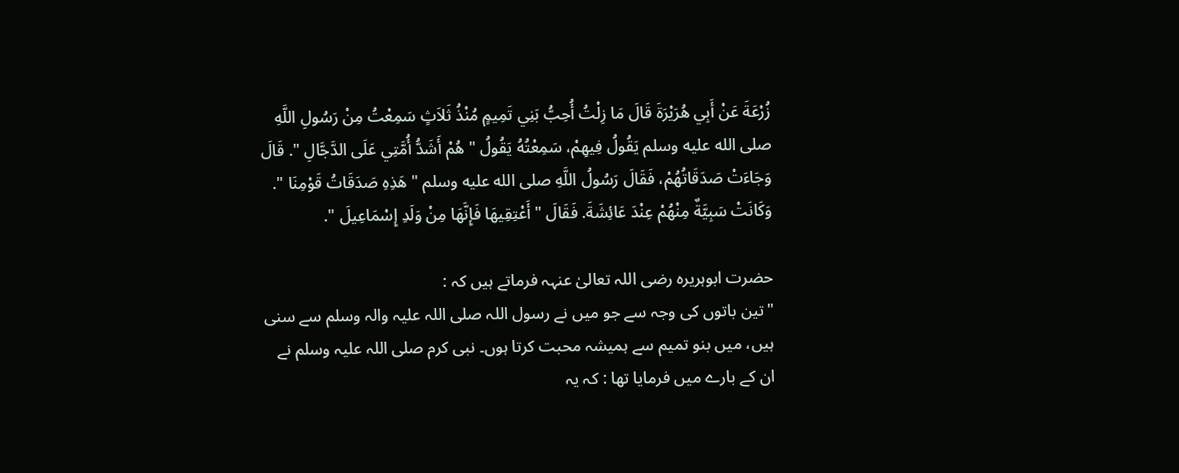زُرْعَةَ عَنْ أَبِي هُرَيْرَةَ قَالَ مَا زِلْتُ أُحِبُّ بَنِي تَمِيمٍ مُنْذُ ثَلاَثٍ سَمِعْتُ مِنْ رَسُولِ اللَّهِ صلى الله عليه وسلم يَقُولُ فِيهِمْ، سَمِعْتُهُ يَقُولُ " هُمْ أَشَدُّ أُمَّتِي عَلَى الدَّجَّالِ ". قَالَ وَجَاءَتْ صَدَقَاتُهُمْ، فَقَالَ رَسُولُ اللَّهِ صلى الله عليه وسلم " هَذِهِ صَدَقَاتُ قَوْمِنَا ". وَكَانَتْ سَبِيَّةٌ مِنْهُمْ عِنْدَ عَائِشَةَ. فَقَالَ " أَعْتِقِيهَا فَإِنَّهَا مِنْ وَلَدِ إِسْمَاعِيلَ ".

حضرت ابوہریرہ رضی اللہ تعالیٰ عنہہ فرماتے ہیں کہ :
"تین باتوں کی وجہ سے جو میں نے رسول اللہ صلی اللہ علیہ والہ وسلم سے سنی ہیں، میں بنو تمیم سے ہمیشہ محبت کرتا ہوں۔ نبی کرم صلی اللہ علیہ وسلم نے ان کے بارے میں فرمایا تھا : کہ یہ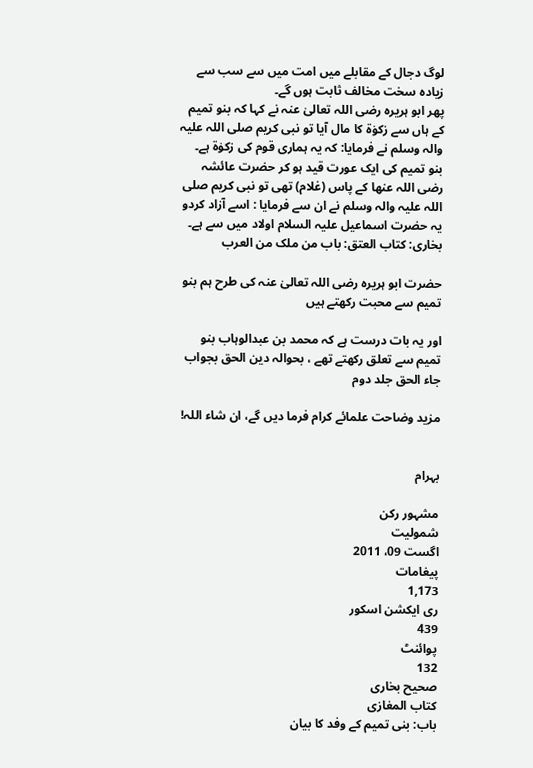لوگ دجال کے مقابلے میں امت میں سے سب سے زیادہ سخت مخالف ثابت ہوں گے۔
پھر ابو ہریرہ رضی اللہ تعالیٰ عنہ نے کہا کہ بنو تمیم کے ہاں سے زکوٰۃ کا مال آیا تو نبی کریم صلی اللہ علیہ والہ وسلم نے فرمایا: کہ یہ ہماری قوم کی زکوٰۃ ہے۔ بنو تمیم کی ایک عورت قید ہو کر حضرت عائشہ رضی اللہ عنھا کے پاس (غلام) تھی تو نبی کریم صلی اللہ علیہ والہ وسلم نے ان سے فرمایا : اسے آزاد کردو یہ حضرت اسماعیل علیہ السلام اولاد میں سے ہے۔
بخاری: کتاب العتق: باب من ملک من العرب

حضرت ابو ہریرہ رضی اللہ تعالیٰ عنہ کی طرح ہم بنو تمیم سے محبت رکھتے ہیں

اور یہ بات درست ہے کہ محمد بن عبدالوہاب بنو تمیم سے تعلق رکھتے تھے ، بحوالہ دین الحق بجواب جاء الحق جلد دوم

مزید وضاحت علمائے کرام فرما دیں گے، ان شاء اللہ!


بہرام

مشہور رکن
شمولیت
اگست 09، 2011
پیغامات
1,173
ری ایکشن اسکور
439
پوائنٹ
132
صحیح بخاری
کتاب المغازی
باب: بنی تمیم کے وفد کا بیان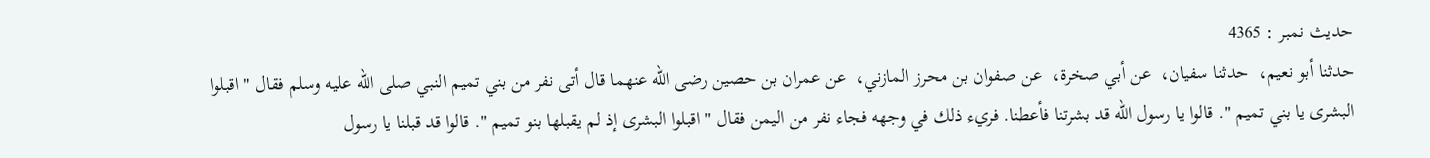حدیث نمبر : 4365
حدثنا أبو نعيم،  حدثنا سفيان،  عن أبي صخرة،  عن صفوان بن محرز المازني،  عن عمران بن حصين رضى الله عنهما قال أتى نفر من بني تميم النبي صلى الله عليه وسلم فقال " اقبلوا البشرى يا بني تميم ". قالوا يا رسول الله قد بشرتنا فأعطنا. فريء ذلك في وجهه فجاء نفر من اليمن فقال " اقبلوا البشرى إذ لم يقبلها بنو تميم ". قالوا قد قبلنا يا رسول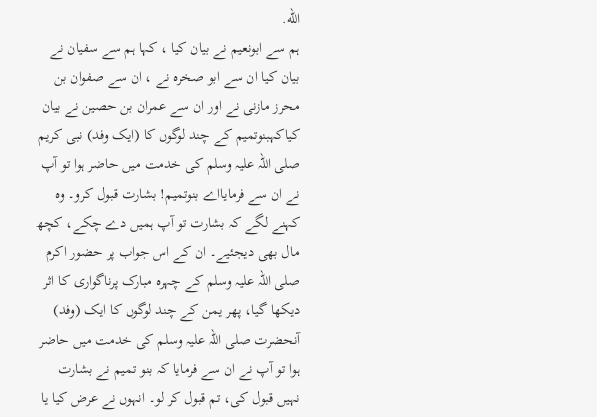الله.
ہم سے ابونعیم نے بیان کیا ، کہا ہم سے سفیان نے بیان کیا ان سے ابو صخرہ نے ، ان سے صفوان بن محرز مازنی نے اور ان سے عمران بن حصین نے بیان کیاکہبنوتمیم کے چند لوگوں کا (ایک وفد) نبی کریم صلی اللہ علیہ وسلم کی خدمت میں حاضر ہوا تو آپ نے ان سے فرمایااے بنوتمیم! بشارت قبول کرو۔ وہ کہنے لگے کہ بشارت تو آپ ہمیں دے چکے، کچھ مال بھی دیجئیے۔ ان کے اس جواب پر حضور اکرم صلی اللہ علیہ وسلم کے چہرہ مبارک پرناگواری کا اثر دیکھا گیا، پھر یمن کے چند لوگوں کا ایک (وفد) آنحضرت صلی اللہ علیہ وسلم کی خدمت میں حاضر ہوا تو آپ نے ان سے فرمایا کہ بنو تمیم نے بشارت نہیں قبول کی، تم قبول کر لو۔ انہوں نے عرض کیا یا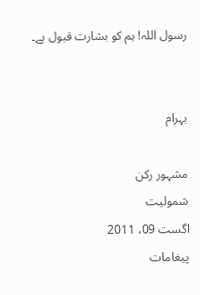رسول اللہ! ہم کو بشارت قبول ہے۔


بہرام

مشہور رکن
شمولیت
اگست 09، 2011
پیغامات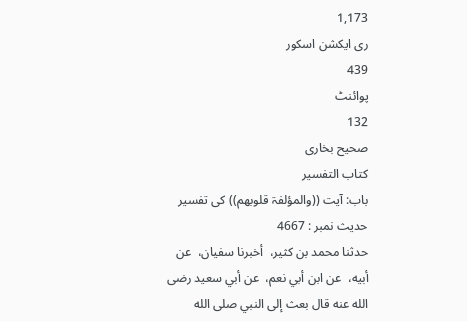1,173
ری ایکشن اسکور
439
پوائنٹ
132
صحیح بخاری
کتاب التفسیر
باب: آیت ((والمؤلفۃ قلوبھم)) کی تفسیر
حدیث نمبر : 4667
حدثنا محمد بن كثير،  أخبرنا سفيان،  عن أبيه،  عن ابن أبي نعم،  عن أبي سعيد رضى الله عنه قال بعث إلى النبي صلى الله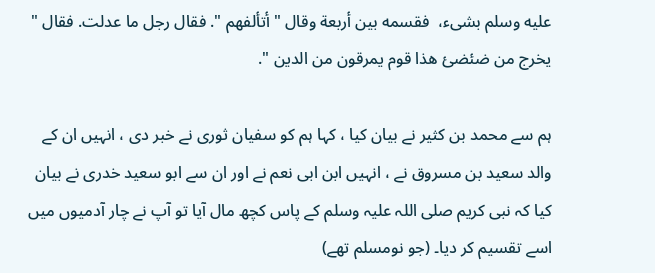عليه وسلم بشىء،  فقسمه بين أربعة وقال " أتألفهم ". فقال رجل ما عدلت. فقال " يخرج من ضئضئ هذا قوم يمرقون من الدين ".

ہم سے محمد بن کثیر نے بیان کیا ، کہا ہم کو سفیان ثوری نے خبر دی ، انہیں ان کے والد سعید بن مسروق نے ، انہیں ابن ابی نعم نے اور ان سے ابو سعید خدری نے بیان کیا کہ نبی کریم صلی اللہ علیہ وسلم کے پاس کچھ مال آیا تو آپ نے چار آدمیوں میں اسے تقسیم کر دیا۔ (جو نومسلم تھے)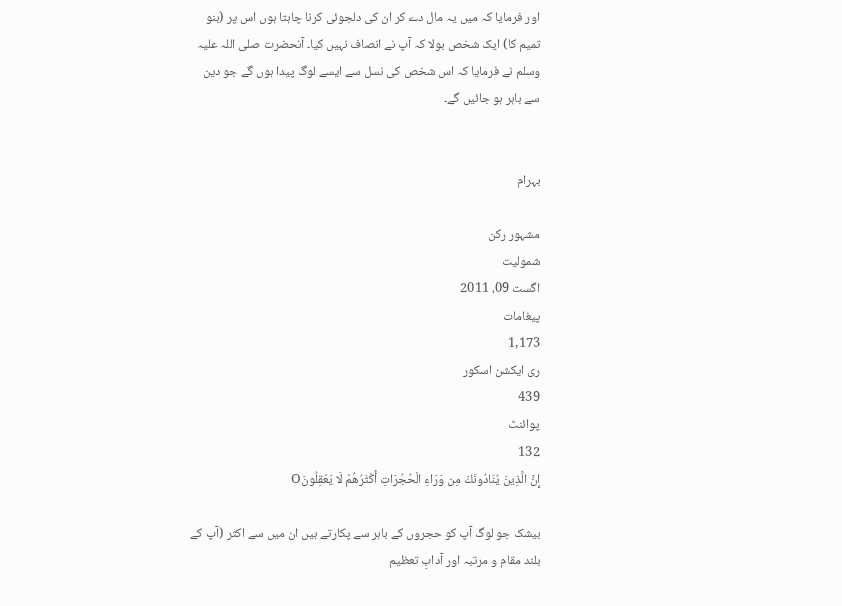اور فرمایا کہ میں یہ مال دے کر ان کی دلجوئی کرنا چاہتا ہوں اس پر (بنو تمیم کا) ایک شخص بولا کہ آپ نے انصاف نہیں کیا۔ آنحضرت صلی اللہ علیہ وسلم نے فرمایا کہ اس شخص کی نسل سے ایسے لوگ پیدا ہوں گے جو دین سے باہر ہو جائیں گے۔


بہرام

مشہور رکن
شمولیت
اگست 09، 2011
پیغامات
1,173
ری ایکشن اسکور
439
پوائنٹ
132
إِنَّ الَّذِينَ يُنَادُونَكَ مِن وَرَاءِ الْحُجُرَاتِ أَكْثَرُهُمْ لَا يَعْقِلُونَO

بیشک جو لوگ آپ کو حجروں کے باہر سے پکارتے ہیں ان میں سے اکثر (آپ کے بلند مقام و مرتبہ اور آدابِ تعظیم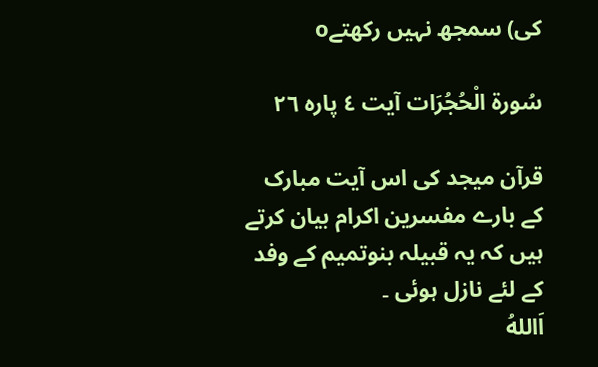کی) سمجھ نہیں رکھتےo

سُورة الْحُجُرَات آیت ٤ پارہ ٢٦

قرآن میجد کی اس آیت مبارک کے بارے مفسرین اکرام بیان کرتے ہیں کہ یہ قبیلہ بنوتمیم کے وفد کے لئے نازل ہوئی ۔
اَاللهُ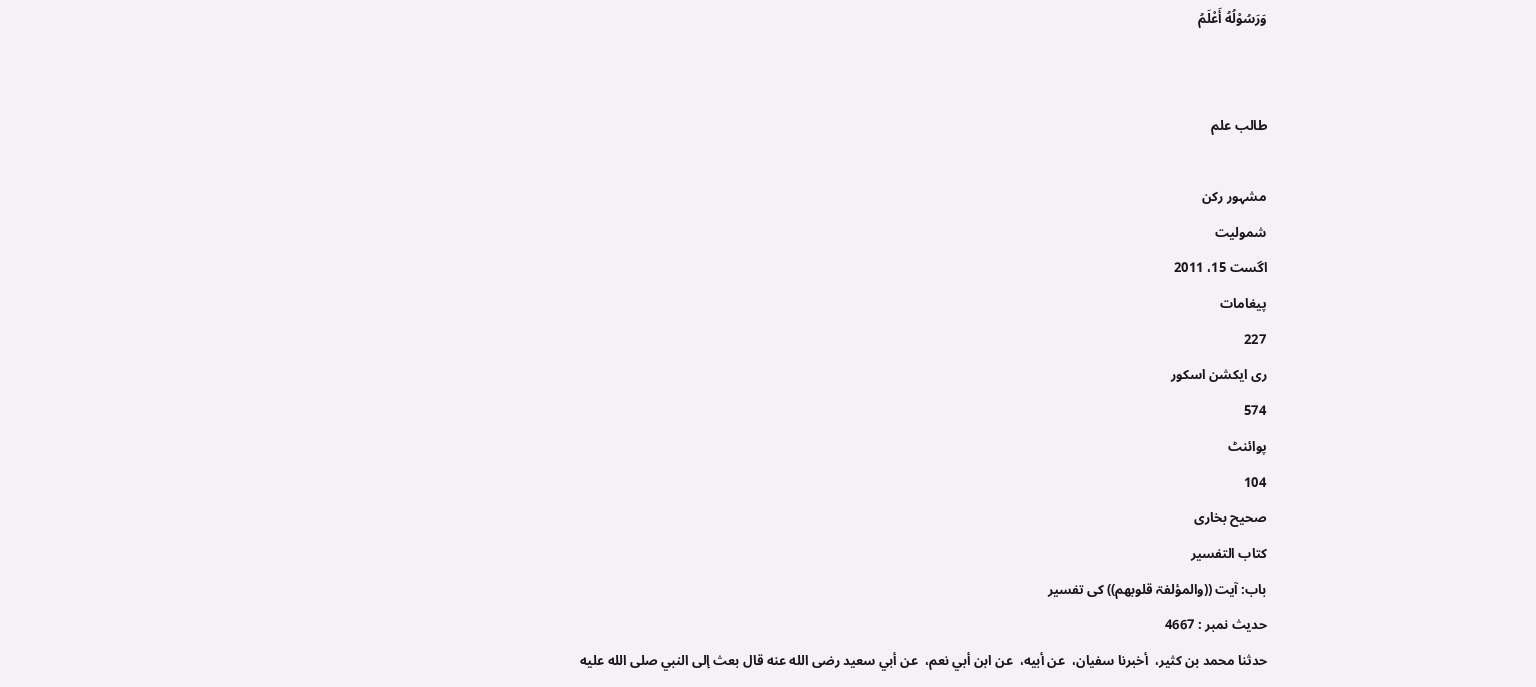وَرَسُوْلُهُ أَعْلَمُ


طالب علم

مشہور رکن
شمولیت
اگست 15، 2011
پیغامات
227
ری ایکشن اسکور
574
پوائنٹ
104
صحیح بخاری
کتاب التفسیر
باب: آیت ((والمؤلفۃ قلوبھم)) کی تفسیر
حدیث نمبر : 4667
حدثنا محمد بن كثير،  أخبرنا سفيان،  عن أبيه،  عن ابن أبي نعم،  عن أبي سعيد رضى الله عنه قال بعث إلى النبي صلى الله عليه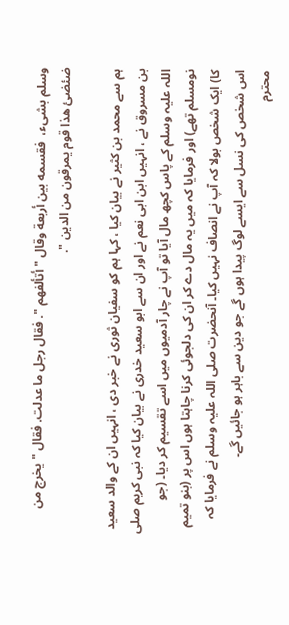وسلم بشىء،  فقسمه بين أربعة وقال " أتألفهم ". فقال رجل ما عدلت. فقال " يخرج من ضئضئ هذا قوم يمرقون من الدين ".

ہم سے محمد بن کثیر نے بیان کیا ، کہا ہم کو سفیان ثوری نے خبر دی ، انہیں ان کے والد سعید بن مسروق نے ، انہیں ابن ابی نعم نے اور ان سے ابو سعید خدری نے بیان کیا کہ نبی کریم صلی اللہ علیہ وسلم کے پاس کچھ مال آیا تو آپ نے چار آدمیوں میں اسے تقسیم کر دیا۔ (جو نومسلم تھے) اور فرمایا کہ میں یہ مال دے کر ان کی دلجوئی کرنا چاہتا ہوں اس پر (بنو تمیم کا) ایک شخص بولا کہ آپ نے انصاف نہیں کیا۔ آنحضرت صلی اللہ علیہ وسلم نے فرمایا کہ اس شخص کی نسل سے ایسے لوگ پیدا ہوں گے جو دین سے باہر ہو جائیں گے۔
محترم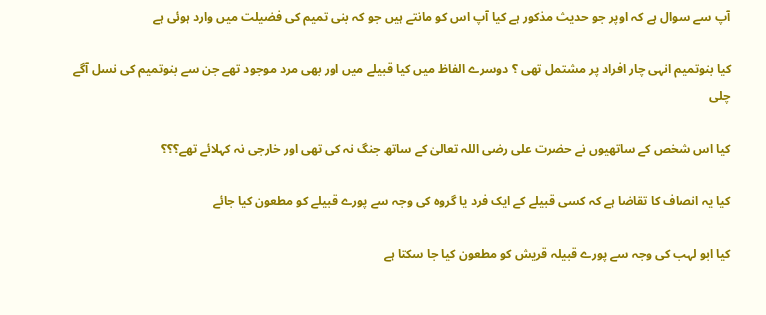آپ سے سوال ہے کہ اوپر جو حدیث مذکور ہے کیا آپ اس کو مانتے ہیں جو کہ بنی تمیم کی فضیلت میں وارد ہوئی ہے

کیا بنوتمیم انہی چار افراد پر مشتمل تھی ؟ دوسرے الفاظ میں کیا قبیلے میں اور بھی مرد موجود تھے جن سے بنوتمیم کی نسل آگے چلی

کیا اس شخص کے ساتھیوں نے حضرت علی رضی اللہ تعالیٰ کے ساتھ جنگ نہ کی تھی اور خارجی نہ کہلائے تھے؟؟؟

کیا یہ انصاف کا تقاضا ہے کہ کسی قبیلے کے ایک فرد یا گروہ کی وجہ سے پورے قبیلے کو مطعون کیا جائے

کیا ابو لہب کی وجہ سے پورے قبیلہ قریش کو مطعون کیا جا سکتا ہے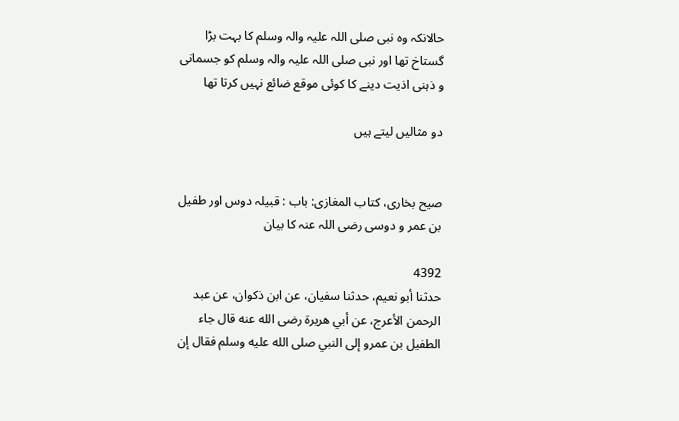حالانکہ وہ نبی صلی اللہ علیہ والہ وسلم کا بہت بڑا گستاخ تھا اور نبی صلی اللہ علیہ والہ وسلم کو جسمانی و ذہنی اذیت دینے کا کوئی موقع ضائع نہیں کرتا تھا

دو مثالیں لیتے ہیں


صیح بخاری، کتاب المغازی: باب : قبیلہ دوس اور طفیل بن عمر و دوسی رضی اللہ عنہ کا بیان

4392
حدثنا أبو نعيم، حدثنا سفيان، عن ابن ذكوان، عن عبد الرحمن الأعرج، عن أبي هريرة رضى الله عنه قال جاء الطفيل بن عمرو إلى النبي صلى الله عليه وسلم فقال إن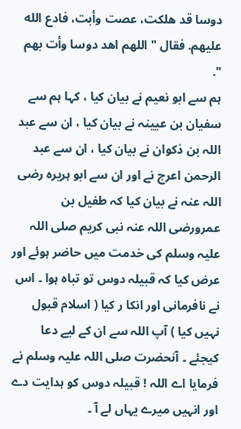دوسا قد هلكت، عصت وأبت، فادع الله عليهم. فقال " اللهم اهد دوسا وأت بهم ".
ہم سے ابو نعیم نے بیان کیا ، کہا ہم سے سفیان بن عیینہ نے بیان کیا ، ان سے عبد اللہ بن ذکوان نے بیان کیا ، ان سے عبد الرحمن اعرج نے اور ان سے ابو ہریرہ رضی اللہ عنہ نے بیان کیا کہ طفیل بن عمرورضی اللہ عنہ نبی کریم صلی اللہ علیہ وسلم کی خدمت میں حاضر ہوئے اور عرض کیا کہ قبیلہ دوس تو تباہ ہوا ۔ اس نے نافرمانی اور انکا ر کیا ( اسلام قبول نہیں کیا ) آپ اللہ سے ان کے لیے دعا کیجئے ۔ آنحضرت صلی اللہ علیہ وسلم نے فرمایا اے اللہ ! قبیلہ دوس کو ہدایت دے اور انہیں میرے یہاں لے آ ۔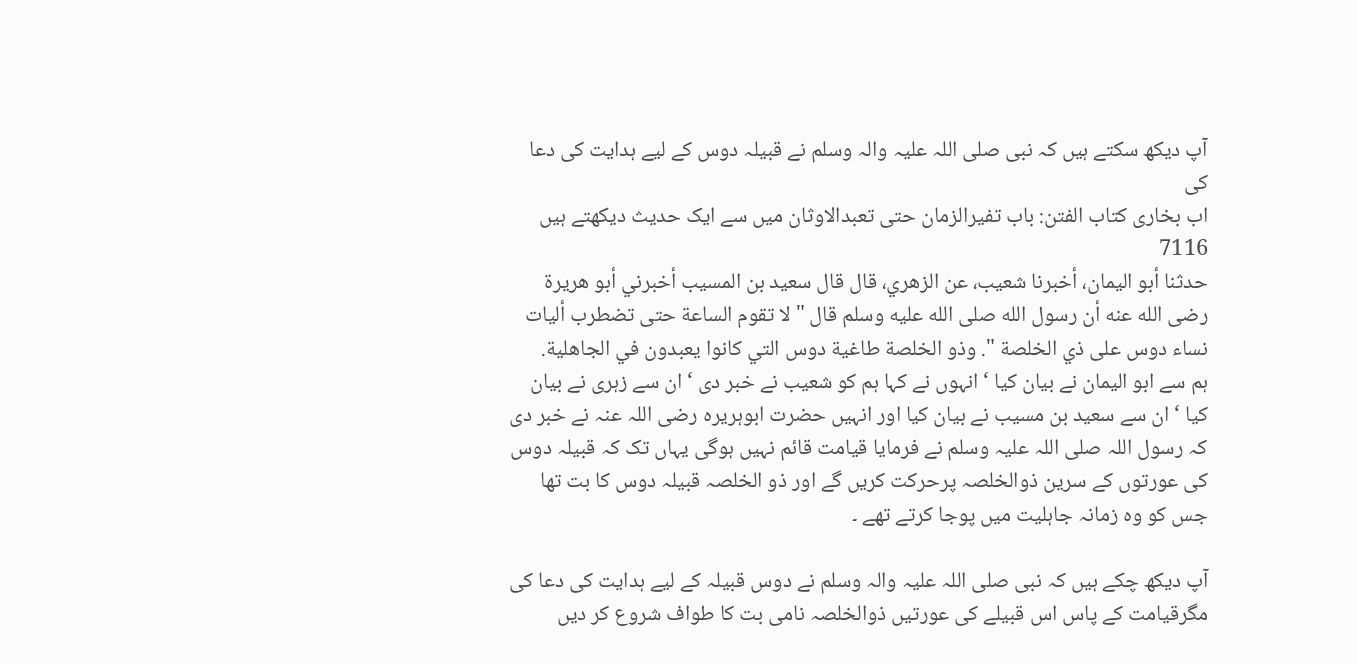آپ دیکھ سکتے ہیں کہ نبی صلی اللہ علیہ والہ وسلم نے قبیلہ دوس کے لیے ہدایت کی دعا کی
اب بخاری کتاب الفتن: باب تفیرالزمان حتی تعبدالاوثان میں سے ایک حدیث دیکھتے ہیں
7116
حدثنا أبو اليمان، أخبرنا شعيب، عن الزهري، قال قال سعيد بن المسيب أخبرني أبو هريرة رضى الله عنه أن رسول الله صلى الله عليه وسلم قال " لا تقوم الساعة حتى تضطرب أليات نساء دوس على ذي الخلصة ". وذو الخلصة طاغية دوس التي كانوا يعبدون في الجاهلية.
ہم سے ابو الیمان نے بیان کیا ‘ انہوں نے کہا ہم کو شعیب نے خبر دی ‘ ان سے زہری نے بیان کیا ‘ ان سے سعید بن مسیب نے بیان کیا اور انہیں حضرت ابوہریرہ رضی اللہ عنہ نے خبر دی کہ رسول اللہ صلی اللہ علیہ وسلم نے فرمایا قیامت قائم نہیں ہوگی یہاں تک کہ قبیلہ دوس کی عورتوں کے سرین ذوالخلصہ پرحرکت کریں گے اور ذو الخلصہ قبیلہ دوس کا بت تھا جس کو وہ زمانہ جاہلیت میں پوجا کرتے تھے ۔

آپ دیکھ چکے ہیں کہ نبی صلی اللہ علیہ والہ وسلم نے دوس قبیلہ کے لیے ہدایت کی دعا کی مگرقیامت کے پاس اس قبیلے کی عورتیں ذوالخلصہ نامی بت کا طواف شروع کر دیں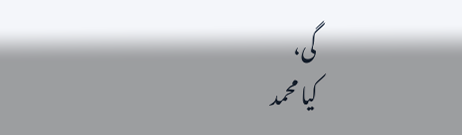گی،
کیا محمد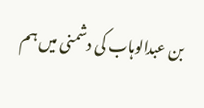بن عبدالوہاب کی دشمنی میں ہم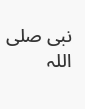نبی صلی اللہ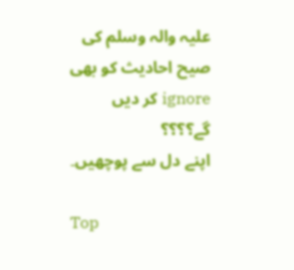علیہ والہ وسلم کی صیح احادیث کو بھی ignore کر دیں گے؟؟؟؟
اپنے دل سے پوچھیں۔

Top